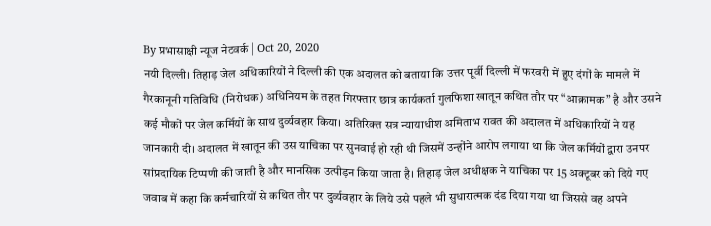By प्रभासाक्षी न्यूज नेटवर्क | Oct 20, 2020
नयी दिल्ली। तिहाड़ जेल अधिकारियों ने दिल्ली की एक अदालत को बताया कि उत्तर पूर्वी दिल्ली में फरवरी में हुए दंगों के मामले में गैरकानूनी गतिविधि (निरोधक) अधिनियम के तहत गिरफ्तार छात्र कार्यकर्ता गुलफिशा खातून कथित तौर पर “आक्रामक” है और उसने कई मौकों पर जेल कर्मियों के साथ दुर्व्यवहार किया। अतिरिक्त सत्र न्यायाधीश अमिताभ रावत की अदालत में अधिकारियों ने यह जानकारी दी। अदालत में खातून की उस याचिका पर सुनवाई हो रही थी जिसमें उन्होंने आरोप लगाया था कि जेल कर्मियों द्वारा उनपर सांप्रदायिक टिप्पणी की जाती है और मानसिक उत्पीड़न किया जाता है। तिहाड़ जेल अधीक्षक ने याचिका पर 15 अक्टूबर को दिये गए जवाब में कहा कि कर्मचारियों से कथित तौर पर दुर्व्यवहार के लिये उसे पहले भी सुधारात्मक दंड दिया गया था जिससे वह अपने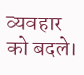व्यवहार को बदले।